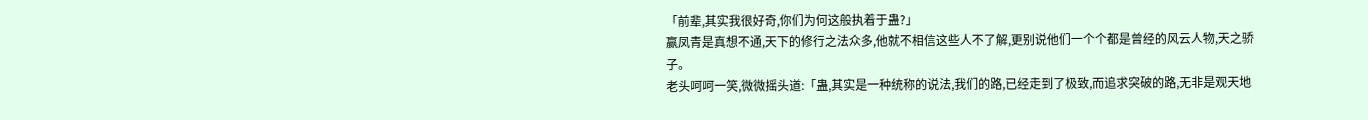「前辈,其实我很好奇,你们为何这般执着于蛊?」
赢凤青是真想不通,天下的修行之法众多,他就不相信这些人不了解,更别说他们一个个都是曾经的风云人物,天之骄子。
老头呵呵一笑,微微摇头道:「蛊,其实是一种统称的说法,我们的路,已经走到了极致,而追求突破的路,无非是观天地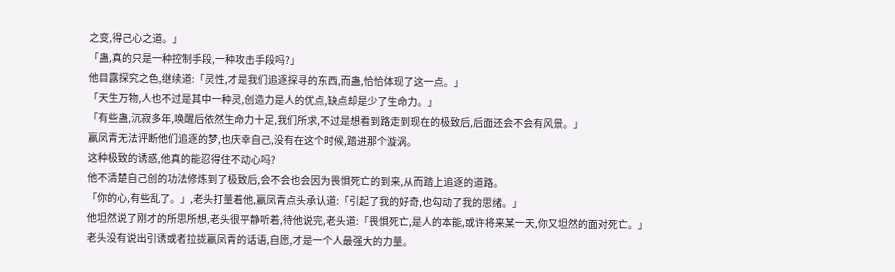之变,得己心之道。」
「蛊,真的只是一种控制手段,一种攻击手段吗?」
他目露探究之色,继续道:「灵性,才是我们追逐探寻的东西,而蛊,恰恰体现了这一点。」
「天生万物,人也不过是其中一种灵,创造力是人的优点,缺点却是少了生命力。」
「有些蛊,沉寂多年,唤醒后依然生命力十足,我们所求,不过是想看到路走到现在的极致后,后面还会不会有风景。」
赢凤青无法评断他们追逐的梦,也庆幸自己,没有在这个时候,踏进那个漩涡。
这种极致的诱惑,他真的能忍得住不动心吗?
他不清楚自己创的功法修炼到了极致后,会不会也会因为畏惧死亡的到来,从而踏上追逐的道路。
「你的心,有些乱了。」,老头打量着他,赢凤青点头承认道:「引起了我的好奇,也勾动了我的思绪。」
他坦然说了刚才的所思所想,老头很平静听着,待他说完,老头道:「畏惧死亡,是人的本能,或许将来某一天,你又坦然的面对死亡。」
老头没有说出引诱或者拉拢赢凤青的话语,自愿,才是一个人最强大的力量。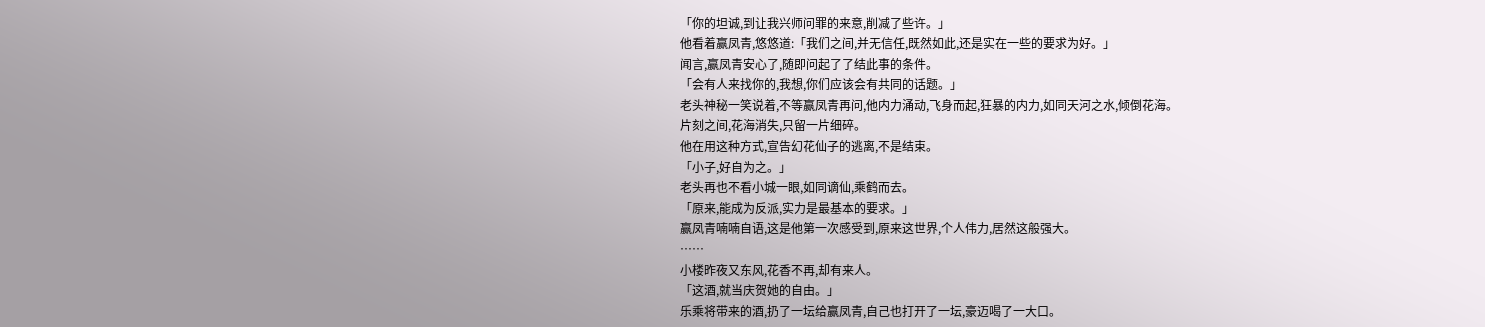「你的坦诚,到让我兴师问罪的来意,削减了些许。」
他看着赢凤青,悠悠道:「我们之间,并无信任,既然如此,还是实在一些的要求为好。」
闻言,赢凤青安心了,随即问起了了结此事的条件。
「会有人来找你的,我想,你们应该会有共同的话题。」
老头神秘一笑说着,不等赢凤青再问,他内力涌动,飞身而起,狂暴的内力,如同天河之水,倾倒花海。
片刻之间,花海消失,只留一片细碎。
他在用这种方式,宣告幻花仙子的逃离,不是结束。
「小子,好自为之。」
老头再也不看小城一眼,如同谪仙,乘鹤而去。
「原来,能成为反派,实力是最基本的要求。」
赢凤青喃喃自语,这是他第一次感受到,原来这世界,个人伟力,居然这般强大。
……
小楼昨夜又东风,花香不再,却有来人。
「这酒,就当庆贺她的自由。」
乐乘将带来的酒,扔了一坛给赢凤青,自己也打开了一坛,豪迈喝了一大口。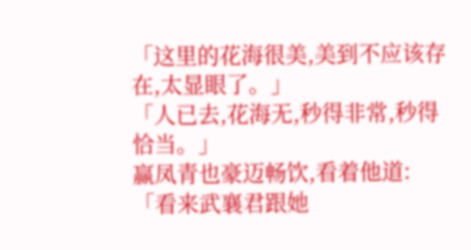「这里的花海很美,美到不应该存在,太显眼了。」
「人已去,花海无,秒得非常,秒得恰当。」
赢凤青也豪迈畅饮,看着他道:「看来武襄君跟她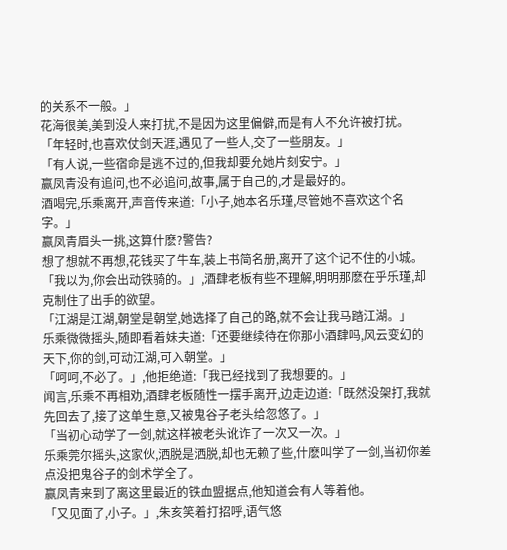的关系不一般。」
花海很美,美到没人来打扰,不是因为这里偏僻,而是有人不允许被打扰。
「年轻时,也喜欢仗剑天涯,遇见了一些人,交了一些朋友。」
「有人说,一些宿命是逃不过的,但我却要允她片刻安宁。」
赢凤青没有追问,也不必追问,故事,属于自己的,才是最好的。
酒喝完,乐乘离开,声音传来道:「小子,她本名乐瑾,尽管她不喜欢这个名字。」
赢凤青眉头一挑,这算什麽?警告?
想了想就不再想,花钱买了牛车,装上书简名册,离开了这个记不住的小城。
「我以为,你会出动铁骑的。」,酒肆老板有些不理解,明明那麽在乎乐瑾,却克制住了出手的欲望。
「江湖是江湖,朝堂是朝堂,她选择了自己的路,就不会让我马踏江湖。」
乐乘微微摇头,随即看着妹夫道:「还要继续待在你那小酒肆吗,风云变幻的天下,你的剑,可动江湖,可入朝堂。」
「呵呵,不必了。」,他拒绝道:「我已经找到了我想要的。」
闻言,乐乘不再相劝,酒肆老板随性一摆手离开,边走边道:「既然没架打,我就先回去了,接了这单生意,又被鬼谷子老头给忽悠了。」
「当初心动学了一剑,就这样被老头讹诈了一次又一次。」
乐乘莞尔摇头,这家伙,洒脱是洒脱,却也无赖了些,什麽叫学了一剑,当初你差点没把鬼谷子的剑术学全了。
赢凤青来到了离这里最近的铁血盟据点,他知道会有人等着他。
「又见面了,小子。」,朱亥笑着打招呼,语气悠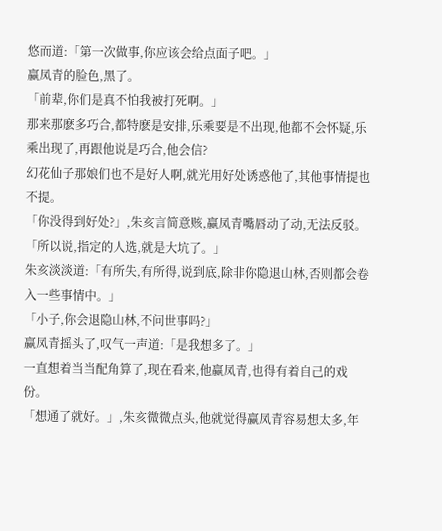悠而道:「第一次做事,你应该会给点面子吧。」
赢凤青的脸色,黑了。
「前辈,你们是真不怕我被打死啊。」
那来那麽多巧合,都特麽是安排,乐乘要是不出现,他都不会怀疑,乐乘出现了,再跟他说是巧合,他会信?
幻花仙子那娘们也不是好人啊,就光用好处诱惑他了,其他事情提也不提。
「你没得到好处?」,朱亥言简意赅,赢凤青嘴唇动了动,无法反驳。
「所以说,指定的人选,就是大坑了。」
朱亥淡淡道:「有所失,有所得,说到底,除非你隐退山林,否则都会卷入一些事情中。」
「小子,你会退隐山林,不问世事吗?」
赢凤青摇头了,叹气一声道:「是我想多了。」
一直想着当当配角算了,现在看来,他赢凤青,也得有着自己的戏份。
「想通了就好。」,朱亥微微点头,他就觉得赢凤青容易想太多,年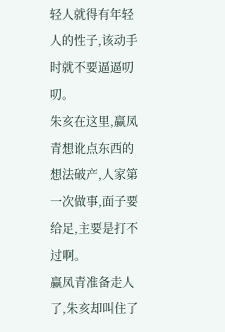轻人就得有年轻人的性子,该动手时就不要逼逼叨叨。
朱亥在这里,赢凤青想讹点东西的想法破产,人家第一次做事,面子要给足,主要是打不过啊。
赢凤青准备走人了,朱亥却叫住了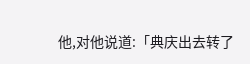他,对他说道:「典庆出去转了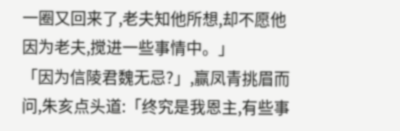一圈又回来了,老夫知他所想,却不愿他因为老夫,搅进一些事情中。」
「因为信陵君魏无忌?」,赢凤青挑眉而问,朱亥点头道:「终究是我恩主,有些事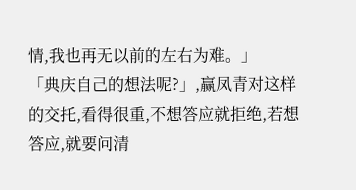情,我也再无以前的左右为难。」
「典庆自己的想法呢?」,赢凤青对这样的交托,看得很重,不想答应就拒绝,若想答应,就要问清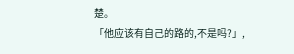楚。
「他应该有自己的路的,不是吗?」,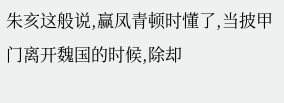朱亥这般说,赢凤青顿时懂了,当披甲门离开魏国的时候,除却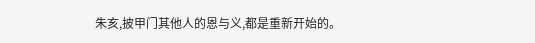朱亥,披甲门其他人的恩与义,都是重新开始的。